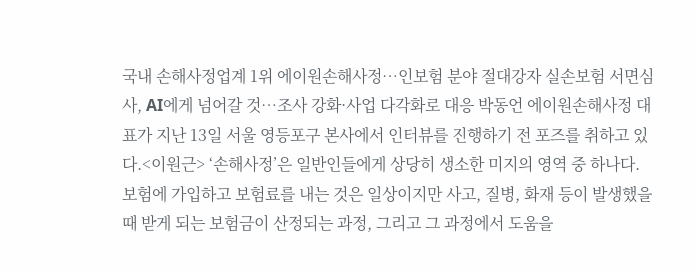국내 손해사정업계 1위 에이원손해사정…인보험 분야 절대강자 실손보험 서면심사, AI에게 넘어갈 것…조사 강화·사업 다각화로 대응 박동언 에이원손해사정 대표가 지난 13일 서울 영등포구 본사에서 인터뷰를 진행하기 전 포즈를 취하고 있다.<이원근> ‘손해사정’은 일반인들에게 상당히 생소한 미지의 영역 중 하나다.
보험에 가입하고 보험료를 내는 것은 일상이지만 사고, 질병, 화재 등이 발생했을 때 받게 되는 보험금이 산정되는 과정, 그리고 그 과정에서 도움을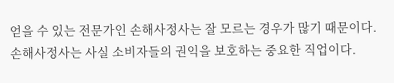얻을 수 있는 전문가인 손해사정사는 잘 모르는 경우가 많기 때문이다. 손해사정사는 사실 소비자들의 권익을 보호하는 중요한 직업이다.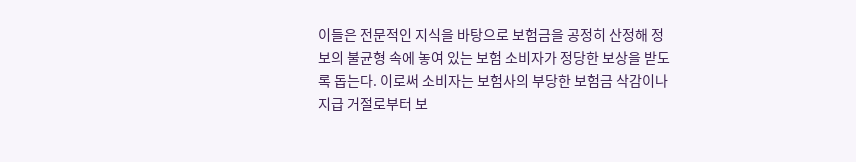이들은 전문적인 지식을 바탕으로 보험금을 공정히 산정해 정보의 불균형 속에 놓여 있는 보험 소비자가 정당한 보상을 받도록 돕는다. 이로써 소비자는 보험사의 부당한 보험금 삭감이나 지급 거절로부터 보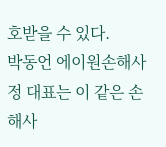호받을 수 있다.
박동언 에이원손해사정 대표는 이 같은 손해사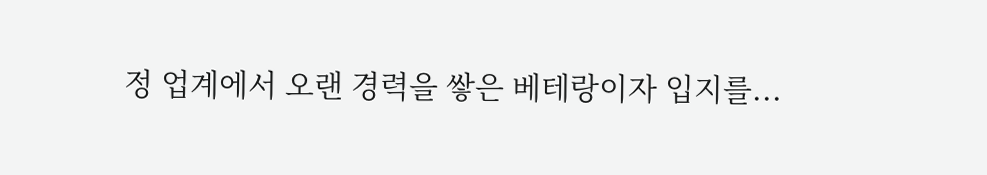정 업계에서 오랜 경력을 쌓은 베테랑이자 입지를...